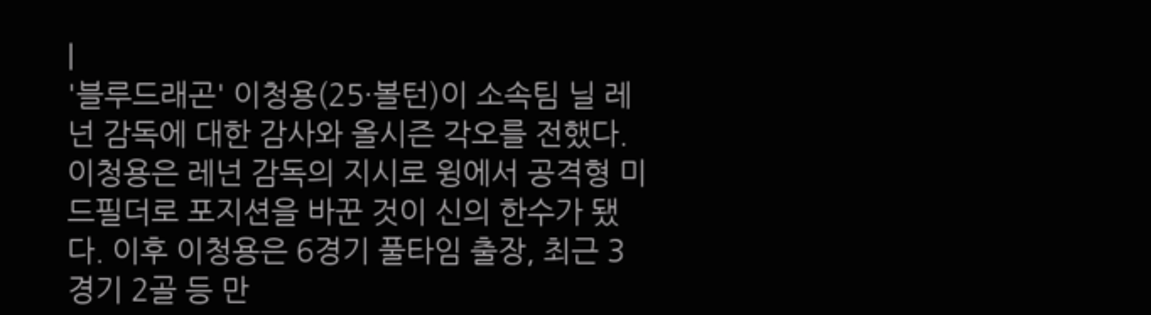|
'블루드래곤' 이청용(25·볼턴)이 소속팀 닐 레넌 감독에 대한 감사와 올시즌 각오를 전했다.
이청용은 레넌 감독의 지시로 윙에서 공격형 미드필더로 포지션을 바꾼 것이 신의 한수가 됐다. 이후 이청용은 6경기 풀타임 출장, 최근 3경기 2골 등 만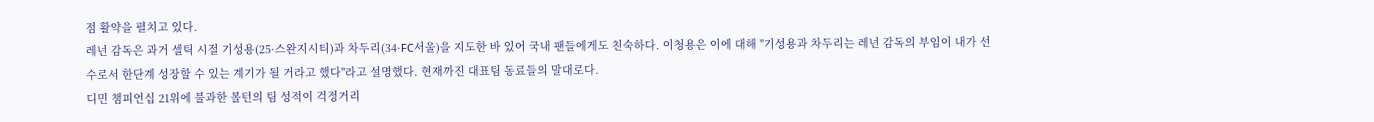점 활약을 펼치고 있다.
레넌 감독은 과거 셀틱 시절 기성용(25·스완지시티)과 차두리(34·FC서울)을 지도한 바 있어 국내 팬들에게도 친숙하다. 이청용은 이에 대해 "기성용과 차두리는 레넌 감독의 부임이 내가 선수로서 한단계 성장할 수 있는 계기가 될 거라고 했다"라고 설명했다. 현재까진 대표팀 동료들의 말대로다.
디민 챔피언십 21위에 불과한 볼턴의 팀 성적이 걱정거리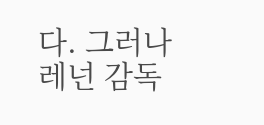다. 그러나 레넌 감독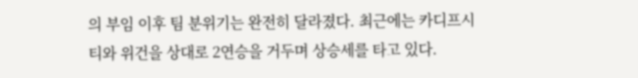의 부임 이후 팀 분위기는 완전히 달라졌다. 최근에는 카디프시티와 위건을 상대로 2연승을 거두며 상승세를 타고 있다.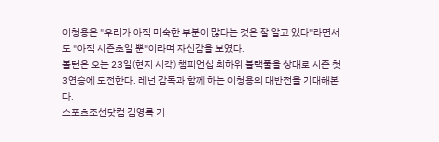이청용은 "우리가 아직 미숙한 부분이 많다는 것은 잘 알고 있다"라면서도 "아직 시즌초일 뿐"이라며 자신감을 보였다.
볼턴은 오는 23일(현지 시각) 챔피언십 최하위 블랙풀을 상대로 시즌 첫 3연승에 도전한다. 레넌 감독과 함께 하는 이청용의 대반전을 기대해본다.
스포츠조선닷컴 김영록 기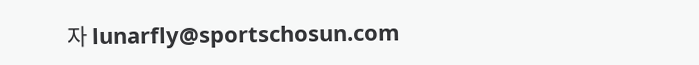자 lunarfly@sportschosun.com